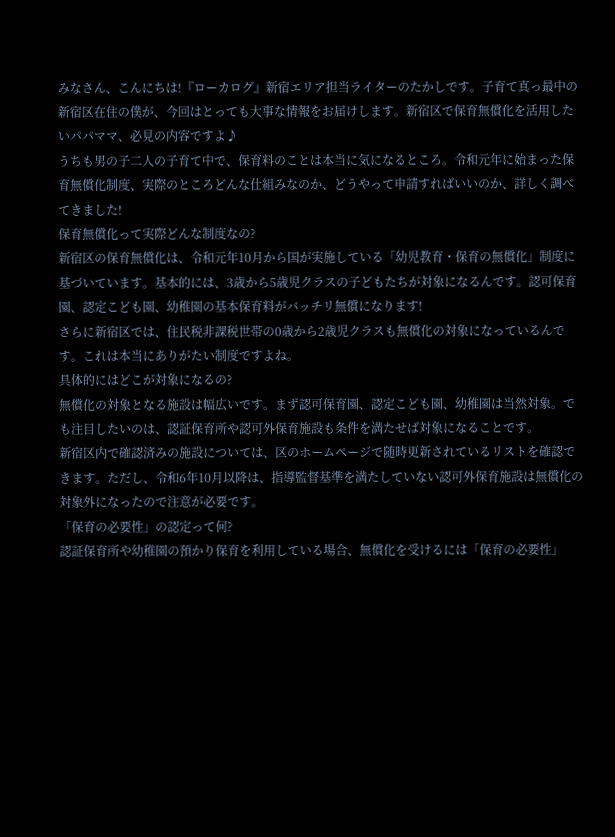みなさん、こんにちは!『ローカログ』新宿エリア担当ライターのたかしです。子育て真っ最中の新宿区在住の僕が、今回はとっても大事な情報をお届けします。新宿区で保育無償化を活用したいパパママ、必見の内容ですよ♪
うちも男の子二人の子育て中で、保育料のことは本当に気になるところ。令和元年に始まった保育無償化制度、実際のところどんな仕組みなのか、どうやって申請すればいいのか、詳しく調べてきました!
保育無償化って実際どんな制度なの?
新宿区の保育無償化は、令和元年10月から国が実施している「幼児教育・保育の無償化」制度に基づいています。基本的には、3歳から5歳児クラスの子どもたちが対象になるんです。認可保育園、認定こども園、幼稚園の基本保育料がバッチリ無償になります!
さらに新宿区では、住民税非課税世帯の0歳から2歳児クラスも無償化の対象になっているんです。これは本当にありがたい制度ですよね。
具体的にはどこが対象になるの?
無償化の対象となる施設は幅広いです。まず認可保育園、認定こども園、幼稚園は当然対象。でも注目したいのは、認証保育所や認可外保育施設も条件を満たせば対象になることです。
新宿区内で確認済みの施設については、区のホームページで随時更新されているリストを確認できます。ただし、令和6年10月以降は、指導監督基準を満たしていない認可外保育施設は無償化の対象外になったので注意が必要です。
「保育の必要性」の認定って何?
認証保育所や幼稚園の預かり保育を利用している場合、無償化を受けるには「保育の必要性」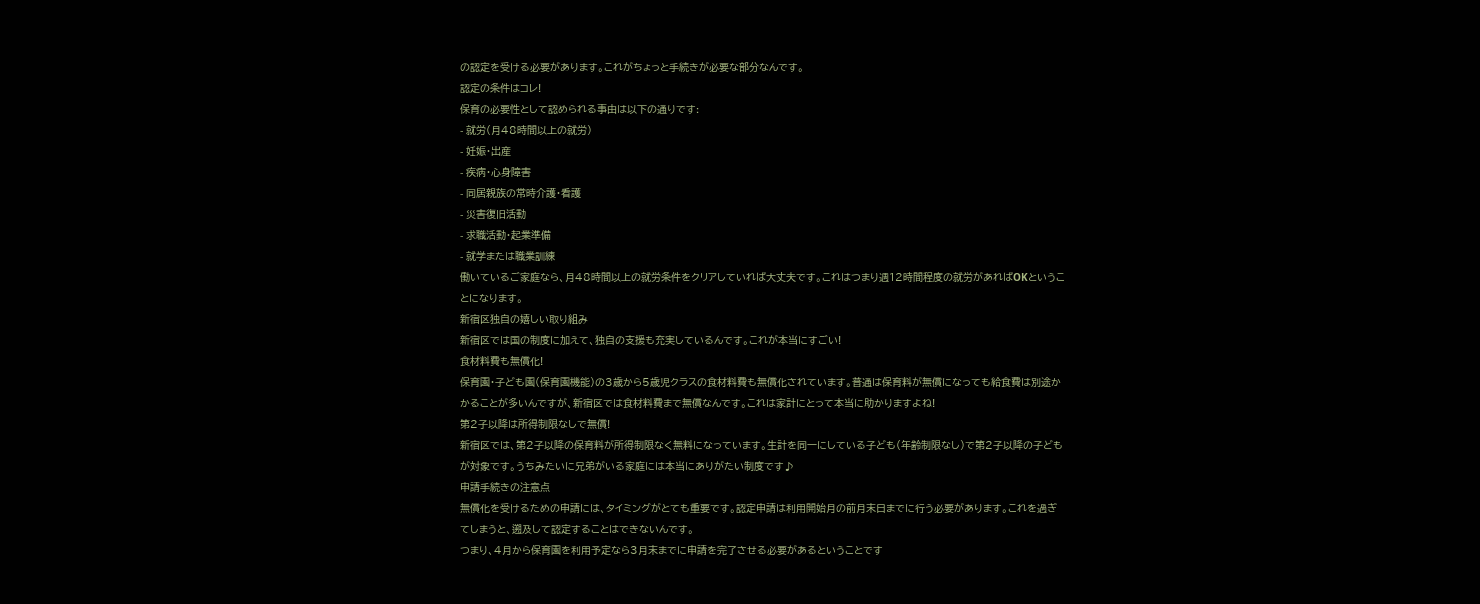の認定を受ける必要があります。これがちょっと手続きが必要な部分なんです。
認定の条件はコレ!
保育の必要性として認められる事由は以下の通りです:
- 就労(月48時間以上の就労)
- 妊娠・出産
- 疾病・心身障害
- 同居親族の常時介護・看護
- 災害復旧活動
- 求職活動・起業準備
- 就学または職業訓練
働いているご家庭なら、月48時間以上の就労条件をクリアしていれば大丈夫です。これはつまり週12時間程度の就労があればOKということになります。
新宿区独自の嬉しい取り組み
新宿区では国の制度に加えて、独自の支援も充実しているんです。これが本当にすごい!
食材料費も無償化!
保育園・子ども園(保育園機能)の3歳から5歳児クラスの食材料費も無償化されています。普通は保育料が無償になっても給食費は別途かかることが多いんですが、新宿区では食材料費まで無償なんです。これは家計にとって本当に助かりますよね!
第2子以降は所得制限なしで無償!
新宿区では、第2子以降の保育料が所得制限なく無料になっています。生計を同一にしている子ども(年齢制限なし)で第2子以降の子どもが対象です。うちみたいに兄弟がいる家庭には本当にありがたい制度です♪
申請手続きの注意点
無償化を受けるための申請には、タイミングがとても重要です。認定申請は利用開始月の前月末日までに行う必要があります。これを過ぎてしまうと、遡及して認定することはできないんです。
つまり、4月から保育園を利用予定なら3月末までに申請を完了させる必要があるということです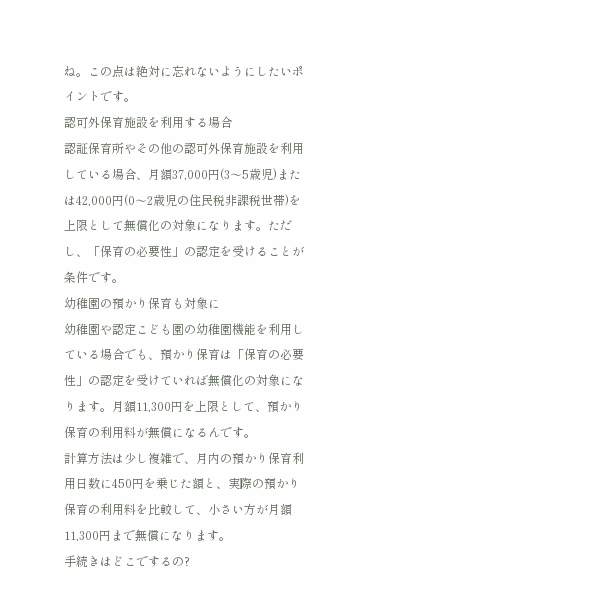ね。この点は絶対に忘れないようにしたいポイントです。
認可外保育施設を利用する場合
認証保育所やその他の認可外保育施設を利用している場合、月額37,000円(3〜5歳児)または42,000円(0〜2歳児の住民税非課税世帯)を上限として無償化の対象になります。ただし、「保育の必要性」の認定を受けることが条件です。
幼稚園の預かり保育も対象に
幼稚園や認定こども園の幼稚園機能を利用している場合でも、預かり保育は「保育の必要性」の認定を受けていれば無償化の対象になります。月額11,300円を上限として、預かり保育の利用料が無償になるんです。
計算方法は少し複雑で、月内の預かり保育利用日数に450円を乗じた額と、実際の預かり保育の利用料を比較して、小さい方が月額11,300円まで無償になります。
手続きはどこでするの?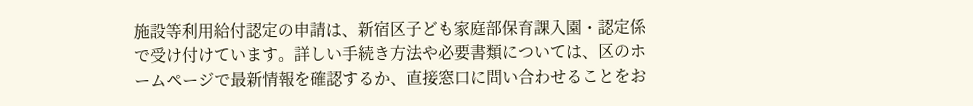施設等利用給付認定の申請は、新宿区子ども家庭部保育課入園・認定係で受け付けています。詳しい手続き方法や必要書類については、区のホームページで最新情報を確認するか、直接窓口に問い合わせることをお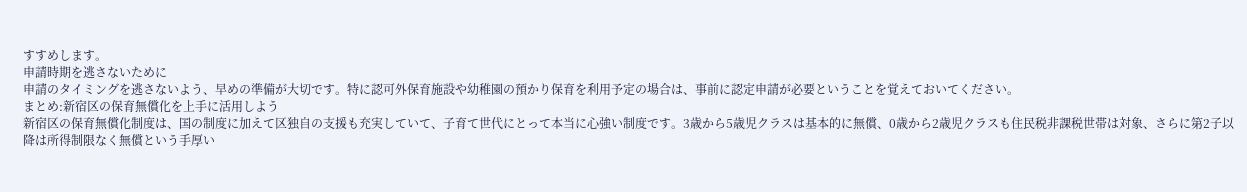すすめします。
申請時期を逃さないために
申請のタイミングを逃さないよう、早めの準備が大切です。特に認可外保育施設や幼稚園の預かり保育を利用予定の場合は、事前に認定申請が必要ということを覚えておいてください。
まとめ:新宿区の保育無償化を上手に活用しよう
新宿区の保育無償化制度は、国の制度に加えて区独自の支援も充実していて、子育て世代にとって本当に心強い制度です。3歳から5歳児クラスは基本的に無償、0歳から2歳児クラスも住民税非課税世帯は対象、さらに第2子以降は所得制限なく無償という手厚い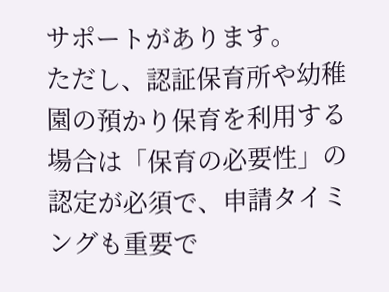サポートがあります。
ただし、認証保育所や幼稚園の預かり保育を利用する場合は「保育の必要性」の認定が必須で、申請タイミングも重要で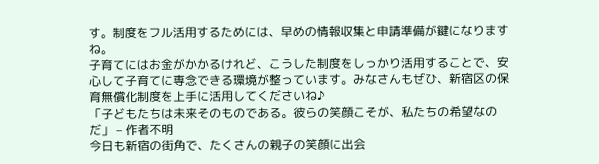す。制度をフル活用するためには、早めの情報収集と申請準備が鍵になりますね。
子育てにはお金がかかるけれど、こうした制度をしっかり活用することで、安心して子育てに専念できる環境が整っています。みなさんもぜひ、新宿区の保育無償化制度を上手に活用してくださいね♪
「子どもたちは未来そのものである。彼らの笑顔こそが、私たちの希望なのだ」 – 作者不明
今日も新宿の街角で、たくさんの親子の笑顔に出会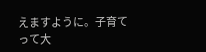えますように。子育てって大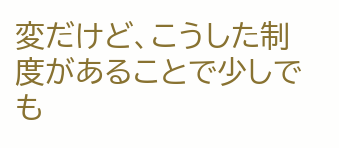変だけど、こうした制度があることで少しでも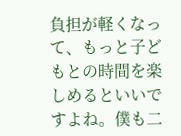負担が軽くなって、もっと子どもとの時間を楽しめるといいですよね。僕も二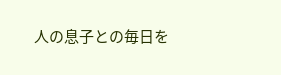人の息子との毎日を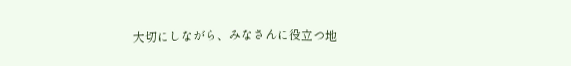大切にしながら、みなさんに役立つ地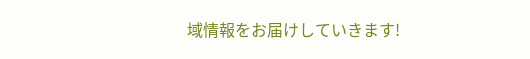域情報をお届けしていきます!